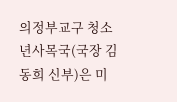의정부교구 청소년사목국(국장 김동희 신부)은 미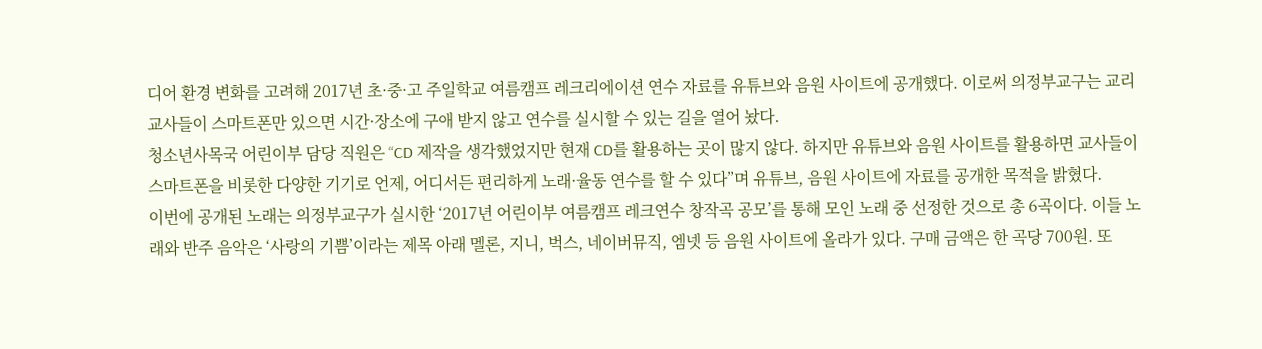디어 환경 변화를 고려해 2017년 초·중·고 주일학교 여름캠프 레크리에이션 연수 자료를 유튜브와 음원 사이트에 공개했다. 이로써 의정부교구는 교리교사들이 스마트폰만 있으면 시간·장소에 구애 받지 않고 연수를 실시할 수 있는 길을 열어 놨다.
청소년사목국 어린이부 담당 직원은 “CD 제작을 생각했었지만 현재 CD를 활용하는 곳이 많지 않다. 하지만 유튜브와 음원 사이트를 활용하면 교사들이 스마트폰을 비롯한 다양한 기기로 언제, 어디서든 편리하게 노래·율동 연수를 할 수 있다”며 유튜브, 음원 사이트에 자료를 공개한 목적을 밝혔다.
이번에 공개된 노래는 의정부교구가 실시한 ‘2017년 어린이부 여름캠프 레크연수 창작곡 공모’를 통해 모인 노래 중 선정한 것으로 총 6곡이다. 이들 노래와 반주 음악은 ‘사랑의 기쁨’이라는 제목 아래 멜론, 지니, 벅스, 네이버뮤직, 엠넷 등 음원 사이트에 올라가 있다. 구매 금액은 한 곡당 700원. 또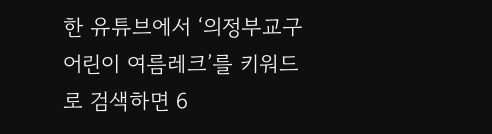한 유튜브에서 ‘의정부교구 어린이 여름레크’를 키워드로 검색하면 6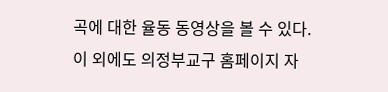곡에 대한 율동 동영상을 볼 수 있다.
이 외에도 의정부교구 홈페이지 자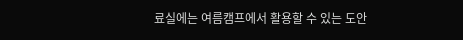료실에는 여름캠프에서 활용할 수 있는 도안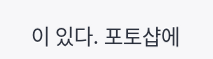이 있다. 포토샵에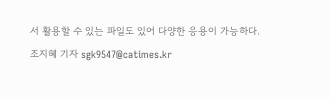서 활용할 수 있는 파일도 있어 다양한 응용이 가능하다.
조지혜 기자 sgk9547@catimes.kr